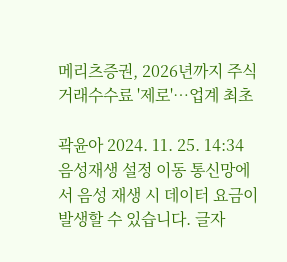메리츠증권, 2026년까지 주식 거래수수료 '제로'…업계 최초

곽윤아 2024. 11. 25. 14:34
음성재생 설정 이동 통신망에서 음성 재생 시 데이터 요금이 발생할 수 있습니다. 글자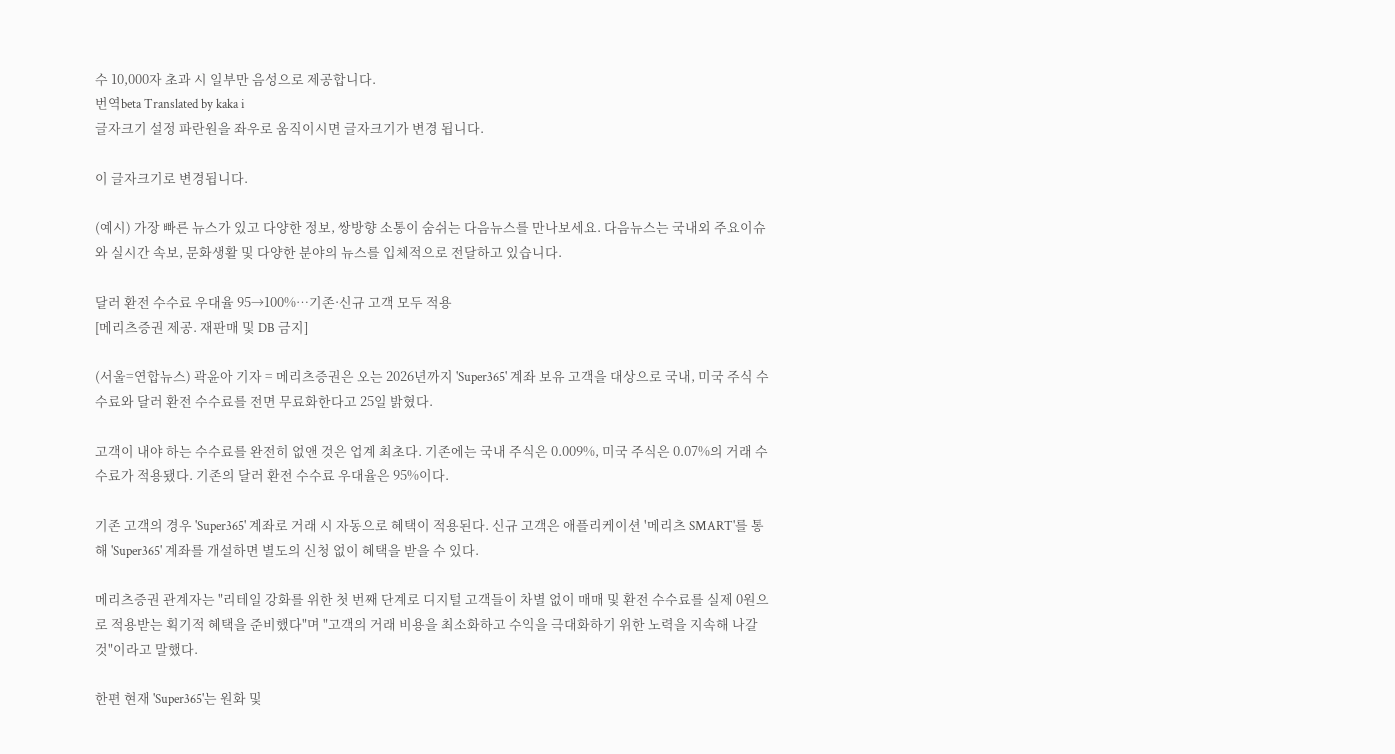수 10,000자 초과 시 일부만 음성으로 제공합니다.
번역beta Translated by kaka i
글자크기 설정 파란원을 좌우로 움직이시면 글자크기가 변경 됩니다.

이 글자크기로 변경됩니다.

(예시) 가장 빠른 뉴스가 있고 다양한 정보, 쌍방향 소통이 숨쉬는 다음뉴스를 만나보세요. 다음뉴스는 국내외 주요이슈와 실시간 속보, 문화생활 및 다양한 분야의 뉴스를 입체적으로 전달하고 있습니다.

달러 환전 수수료 우대율 95→100%…기존·신규 고객 모두 적용
[메리츠증권 제공. 재판매 및 DB 금지]

(서울=연합뉴스) 곽윤아 기자 = 메리츠증권은 오는 2026년까지 'Super365' 계좌 보유 고객을 대상으로 국내, 미국 주식 수수료와 달러 환전 수수료를 전면 무료화한다고 25일 밝혔다.

고객이 내야 하는 수수료를 완전히 없앤 것은 업계 최초다. 기존에는 국내 주식은 0.009%, 미국 주식은 0.07%의 거래 수수료가 적용됐다. 기존의 달러 환전 수수료 우대율은 95%이다.

기존 고객의 경우 'Super365' 계좌로 거래 시 자동으로 혜택이 적용된다. 신규 고객은 애플리케이션 '메리츠 SMART'를 통해 'Super365' 계좌를 개설하면 별도의 신청 없이 혜택을 받을 수 있다.

메리츠증권 관계자는 "리테일 강화를 위한 첫 번째 단계로 디지털 고객들이 차별 없이 매매 및 환전 수수료를 실제 0원으로 적용받는 획기적 혜택을 준비했다"며 "고객의 거래 비용을 최소화하고 수익을 극대화하기 위한 노력을 지속해 나갈 것"이라고 말했다.

한편 현재 'Super365'는 원화 및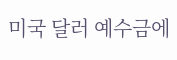미국 달러 예수금에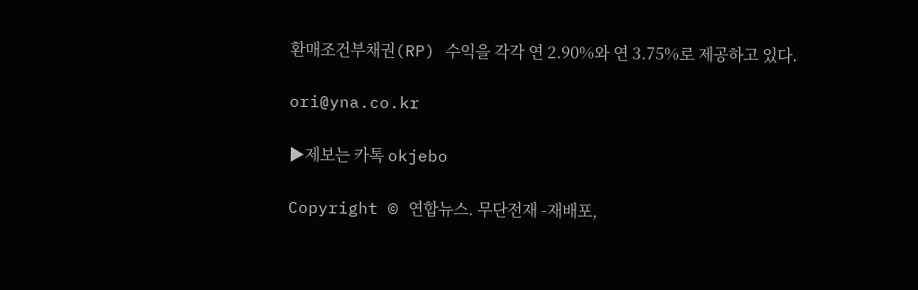환매조건부채권(RP) 수익을 각각 연 2.90%와 연 3.75%로 제공하고 있다.

ori@yna.co.kr

▶제보는 카톡 okjebo

Copyright © 연합뉴스. 무단전재 -재배포,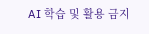AI 학습 및 활용 금지